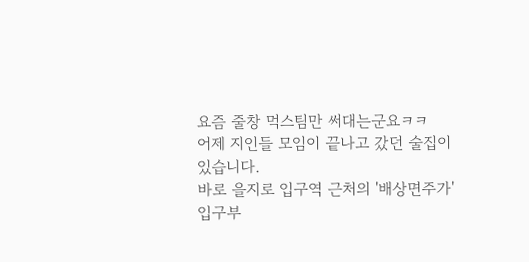요즘 줄창 먹스팀만 써대는군요ㅋㅋ
어제 지인들 모임이 끝나고 갔던 술집이 있습니다.
바로 을지로 입구역 근처의 '배상면주가'
입구부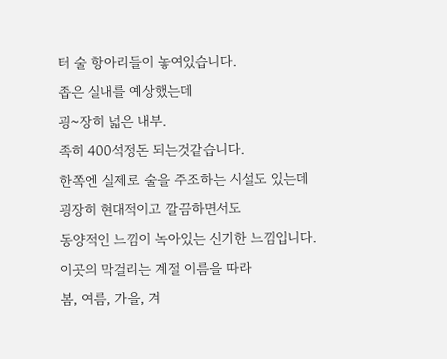터 술 항아리들이 놓여있습니다.
좁은 실내를 예상했는데
굉~장히 넓은 내부.
족히 400석정돈 되는것같습니다.
한쪽엔 실제로 술을 주조하는 시설도 있는데
굉장히 현대적이고 깔끔하면서도
동양적인 느낌이 녹아있는 신기한 느낌입니다.
이곳의 막걸리는 계절 이름을 따라
봄, 여름, 가을, 겨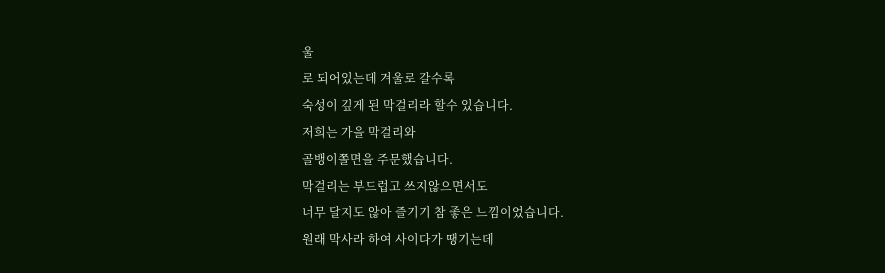울
로 되어있는데 겨울로 갈수록
숙성이 깊게 된 막걸리라 할수 있습니다.
저희는 가을 막걸리와
골뱅이쫄면을 주문했습니다.
막걸리는 부드럽고 쓰지않으면서도
너무 달지도 않아 즐기기 참 좋은 느낌이었습니다.
원래 막사라 하여 사이다가 땡기는데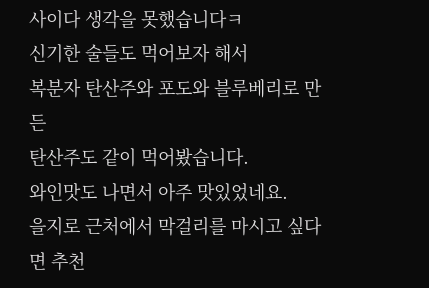사이다 생각을 못했습니다ㅋ
신기한 술들도 먹어보자 해서
복분자 탄산주와 포도와 블루베리로 만든
탄산주도 같이 먹어봤습니다.
와인맛도 나면서 아주 맛있었네요.
을지로 근처에서 막걸리를 마시고 싶다면 추천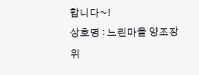합니다~!
상호명 : 느린마을 양조장
위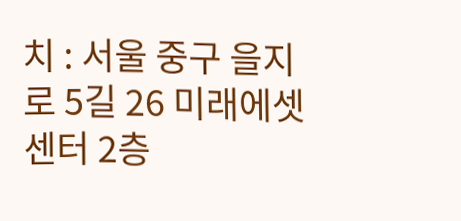치 : 서울 중구 을지로 5길 26 미래에셋센터 2층